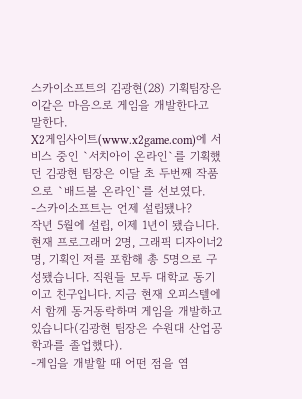스카이소프트의 김광현(28) 기획팀장은 이같은 마음으로 게임을 개발한다고 말한다.
X2게임사이트(www.x2game.com)에 서비스 중인 `서치아이 온라인`를 기획했던 김광현 팀장은 이달 초 두번째 작품으로 `배드볼 온라인`를 선보였다.
-스카이소프트는 언제 설립됐나?
작년 5월에 설립, 이제 1년이 됐습니다. 현재 프로그래머 2명, 그래픽 디자이너2명, 기획인 저를 포함해 총 5명으로 구성됐습니다. 직원들 모두 대학교 동기이고 친구입니다. 지금 현재 오피스텔에서 함께 동거동락하며 게임을 개발하고 있습니다(김광현 팀장은 수원대 산업공학과를 졸업했다).
-게임을 개발할 때 어떤 점을 염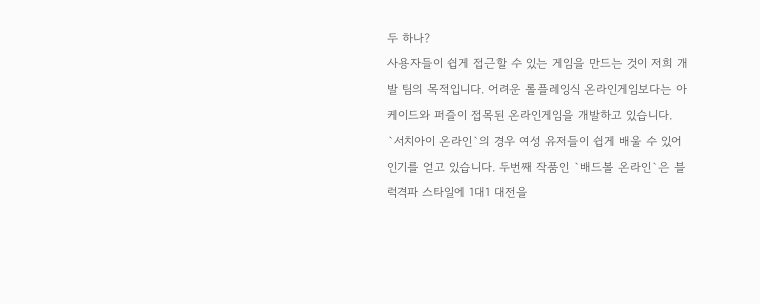두 하나?
사용자들이 쉽게 접근할 수 있는 게임을 만드는 것이 저희 개발 팀의 목적입니다. 어려운 롤플레잉식 온라인게임보다는 아케이드와 퍼즐이 접목된 온라인게임을 개발하고 있습니다.
`서치아이 온라인`의 경우 여성 유저들이 쉽게 배울 수 있어 인기를 얻고 있습니다. 두번째 작품인 `배드볼 온라인`은 블럭격파 스타일에 1대1 대전을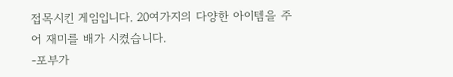접목시킨 게임입니다. 20여가지의 다양한 아이템을 주어 재미를 배가 시켰습니다.
-포부가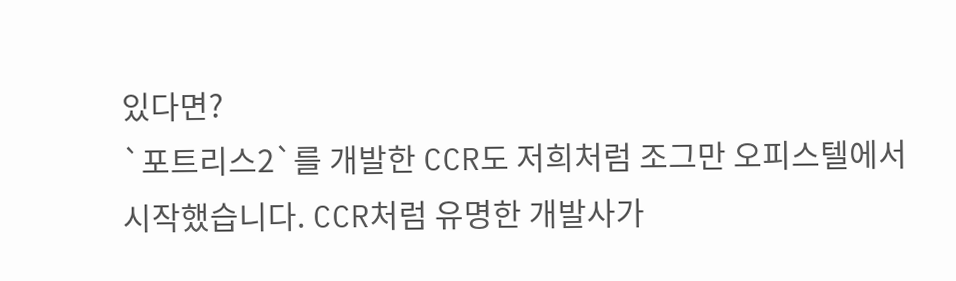있다면?
`포트리스2`를 개발한 CCR도 저희처럼 조그만 오피스텔에서 시작했습니다. CCR처럼 유명한 개발사가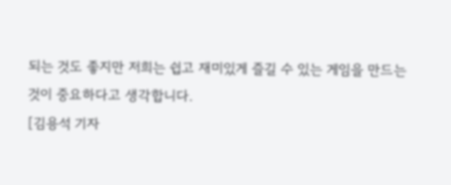되는 것도 좋지만 저희는 쉽고 재미있게 즐길 수 있는 게임을 만드는 것이 중요하다고 생각합니다.
[김용석 기자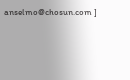anselmo@chosun.com ]